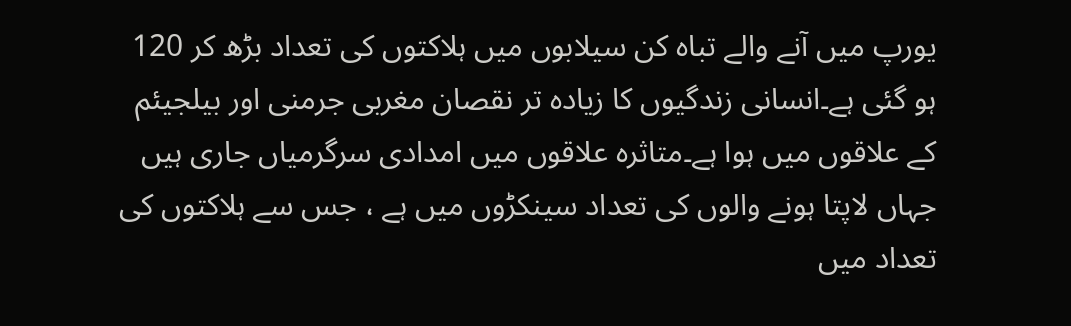یورپ میں آنے والے تباہ کن سیلابوں میں ہلاکتوں کی تعداد بڑھ کر 120 ہو گئی ہے۔انسانی زندگیوں کا زیادہ تر نقصان مغربی جرمنی اور بیلجیئم کے علاقوں میں ہوا ہے۔متاثرہ علاقوں میں امدادی سرگرمیاں جاری ہیں جہاں لاپتا ہونے والوں کی تعداد سینکڑوں میں ہے ، جس سے ہلاکتوں کی تعداد میں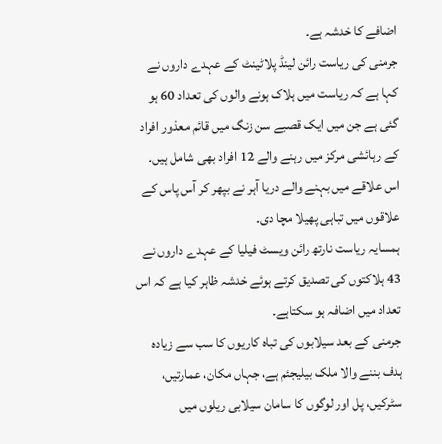اضافے کا خدشہ ہے۔
جرمنی کی ریاست رائن لینڈ پلاٹینٹ کے عہدے داروں نے کہا ہے کہ ریاست میں ہلاک ہونے والوں کی تعداد 60 ہو گئی ہے جن میں ایک قصبے سن زنگ میں قائم معذور افراد کے رہائشی مرکز میں رہنے والے 12 افراد بھی شامل ہیں۔
اس علاقے میں بہنے والے دریا آہر نے بپھر کر آس پاس کے علاقوں میں تباہی پھیلا مچا دی۔
ہمسایہ ریاست نارتھ رائن ویسٹ فیلیا کے عہدے داروں نے 43 ہلاکتوں کی تصدیق کرتے ہوئے خدشہ ظاہر کیا ہے کہ اس تعداد میں اضافہ ہو سکتاہے۔
جرمنی کے بعد سیلابوں کی تباہ کاریوں کا سب سے زیادہ ہدف بننے والا ملک بیلیجئم ہے، جہاں مکان، عمارتیں، سٹرکیں، پل اور لوگوں کا سامان سیلابی ریلوں میں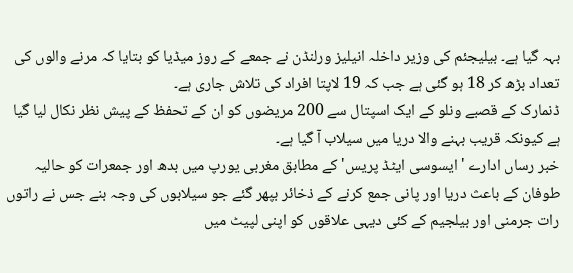بہہ گیا ہے۔ بیلیجئم کی وزیر داخلہ انیلیز ورلنڈن نے جمعے کے روز میڈیا کو بتایا کہ مرنے والوں کی تعداد بڑھ کر 18 ہو گئی ہے جب کہ 19 لاپتا افراد کی تلاش جاری ہے۔
ڈنمارک کے قصبے ونلو کے ایک اسپتال سے 200 مریضوں کو ان کے تحفظ کے پیش نظر نکال لیا گیا ہے کیونکہ قریب بہنے والا دریا میں سیلاب آ گیا ہے۔
خبر رساں ادارے 'ایسوسی ایٹڈ پریس' کے مطابق مغربی یورپ میں بدھ اور جمعرات کو حالیہ طوفان کے باعث دریا اور پانی جمع کرنے کے ذخائر بپھر گئے جو سیلابوں کی وجہ بنے جس نے راتوں رات جرمنی اور بیلجیم کے کئی دیہی علاقوں کو اپنی لپیٹ میں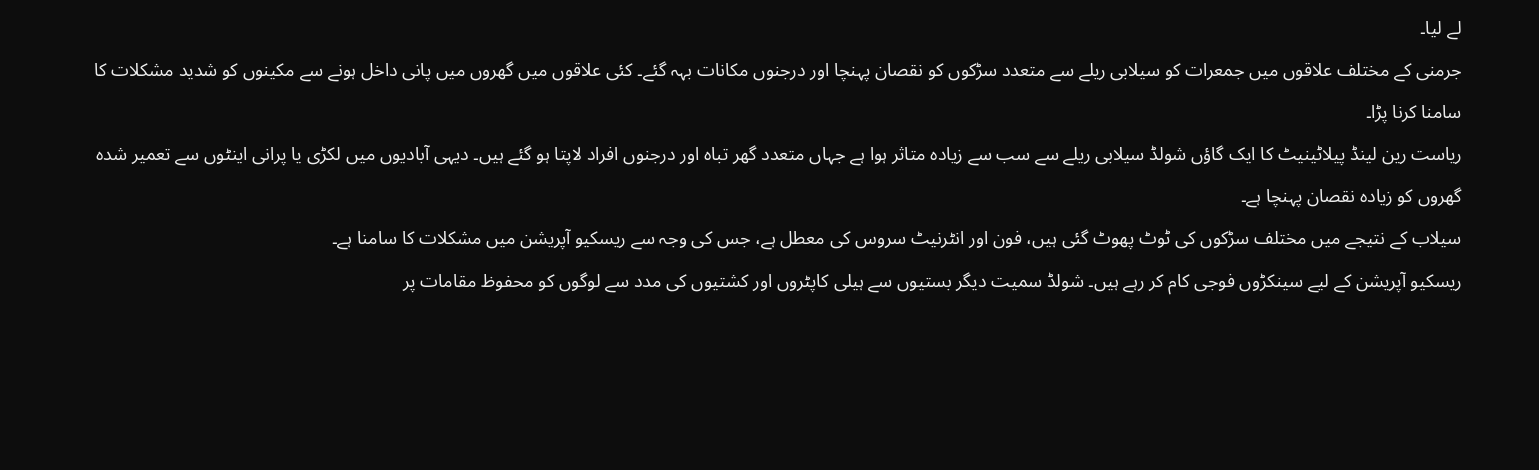لے لیا۔
جرمنی کے مختلف علاقوں میں جمعرات کو سیلابی ریلے سے متعدد سڑکوں کو نقصان پہنچا اور درجنوں مکانات بہہ گئے۔ کئی علاقوں میں گھروں میں پانی داخل ہونے سے مکینوں کو شدید مشکلات کا سامنا کرنا پڑا۔
ریاست رین لینڈ پیلاٹینیٹ کا ایک گاؤں شولڈ سیلابی ریلے سے سب سے زیادہ متاثر ہوا ہے جہاں متعدد گھر تباہ اور درجنوں افراد لاپتا ہو گئے ہیں۔ دیہی آبادیوں میں لکڑی یا پرانی اینٹوں سے تعمیر شدہ گھروں کو زیادہ نقصان پہنچا ہے۔
سیلاب کے نتیجے میں مختلف سڑکوں کی ٹوٹ پھوٹ گئی ہیں، فون اور انٹرنیٹ سروس کی معطل ہے، جس کی وجہ سے ریسکیو آپریشن میں مشکلات کا سامنا ہے۔
ریسکیو آپریشن کے لیے سینکڑوں فوجی کام کر رہے ہیں۔ شولڈ سمیت دیگر بستیوں سے ہیلی کاپٹروں اور کشتیوں کی مدد سے لوگوں کو محفوظ مقامات پر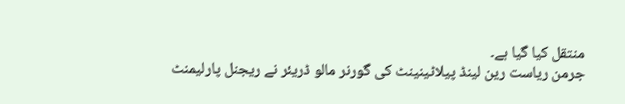منتقل کیا گیا ہے۔
جرمن ریاست رین لینڈ پیلاٹینینٹ کی گورنر مالو ڈریئر نے ریجنل پارلیمنٹ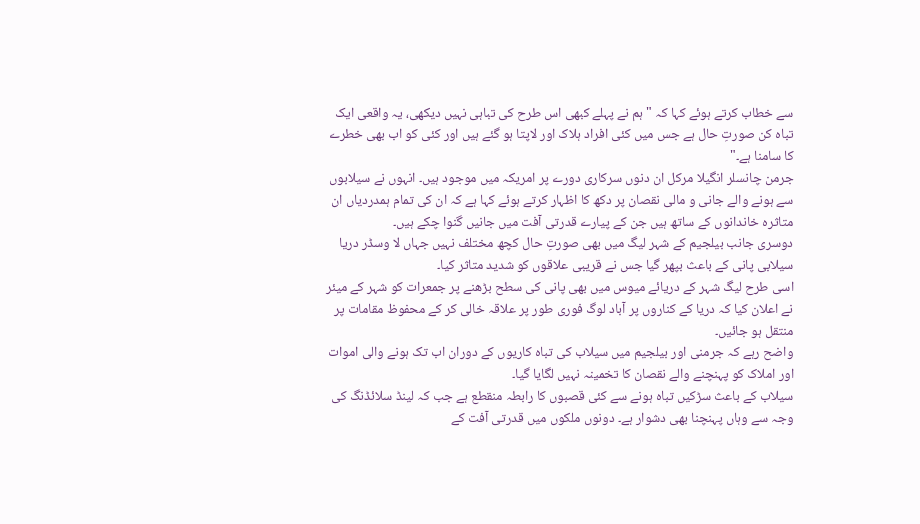سے خطاب کرتے ہوئے کہا کہ "ہم نے پہلے کبھی اس طرح کی تباہی نہیں دیکھی، یہ واقعی ایک تباہ کن صورتِ حال ہے جس میں کئی افراد ہلاک اور لاپتا ہو گئے ہیں اور کئی کو اب بھی خطرے کا سامنا ہے۔"
جرمن چانسلر انگیلا مرکل ان دنوں سرکاری دورے پر امریکہ میں موجود ہیں۔ انہوں نے سیلابوں سے ہونے والے جانی و مالی نقصان پر دکھ کا اظہار کرتے ہوئے کہا ہے کہ ان کی تمام ہمدردیاں ان متاثرہ خاندانوں کے ساتھ ہیں جن کے پیارے قدرتی آفت میں جانیں گنوا چکے ہیں۔
دوسری جانب بیلجیم کے شہر لیگ میں بھی صورتِ حال کچھ مختلف نہیں جہاں لا وسڈر دریا سیلابی پانی کے باعث بپھر گیا جس نے قریبی علاقوں کو شدید متاثر کیا۔
اسی طرح لیگ شہر کے دریائے میوس میں بھی پانی کی سطح بڑھنے پر جمعرات کو شہر کے میئر نے اعلان کیا کہ دریا کے کناروں پر آباد لوگ فوری طور پر علاقہ خالی کر کے محفوظ مقامات پر منتقل ہو جائیں۔
واضح رہے کہ جرمنی اور بیلجیم میں سیلاب کی تباہ کاریوں کے دوران اب تک ہونے والی اموات اور املاک کو پہنچنے والے نقصان کا تخمینہ نہیں لگایا گیا۔
سیلاب کے باعث سڑکیں تباہ ہونے سے کئی قصبوں کا رابطہ منقطع ہے جب کہ لینڈ سلائڈنگ کی وجہ سے وہاں پہنچنا بھی دشوار ہے۔ دونوں ملکوں میں قدرتی آفت کے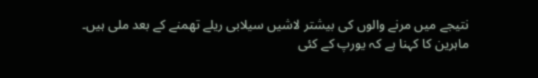نتیجے میں مرنے والوں کی بیشتر لاشیں سیلابی ریلے تھمنے کے بعد ملی ہیں۔
ماہرین کا کہنا ہے کہ یورپ کے کئی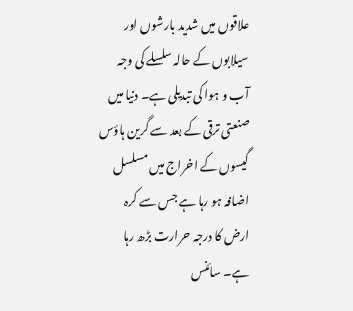علاقوں میں شدید بارشوں اور سیلابوں کے حالہ سلسلے کی وجہ آب و ہوا کی تبدیلی ہے۔ دنیا میں صنعتی ترقی کے بعد سے گرین ہاؤس گیسوں کے اخراج میں مسلسل اضافہ ہو رہا ہے جس سے کرہ ارض کا درجہ حرارت بڑھ رہا ہے۔ سائنس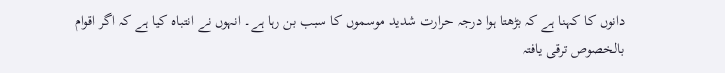دانوں کا کہنا ہے کہ بڑھتا ہوا درجہ حرارت شدید موسموں کا سبب بن رہا ہے۔ انہوں نے انتباہ کیا ہے کہ اگر اقوام بالخصوص ترقی یافتہ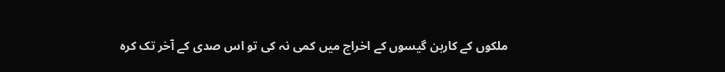ملکوں کے کاربن گیسوں کے اخراج میں کمی نہ کی تو اس صدی کے آخر تک کرہ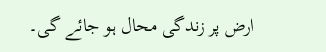ارض پر زندگی محال ہو جائے گی۔